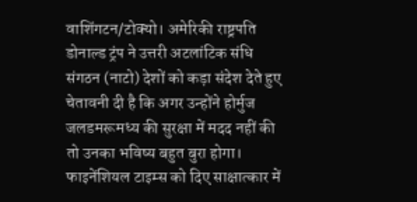वाशिंगटन/टोक्यो। अमेरिकी राष्ट्रपति डोनाल्ड ट्रंप ने उत्तरी अटलांटिक संधि संगठन (नाटो) देशों को कड़ा संदेश देते हुए चेतावनी दी है कि अगर उन्होंने होर्मुज जलडमरूमध्य की सुरक्षा में मदद नहीं की तो उनका भविष्य बहुत बुरा होगा। फाइनेंशियल टाइम्स को दिए साक्षात्कार में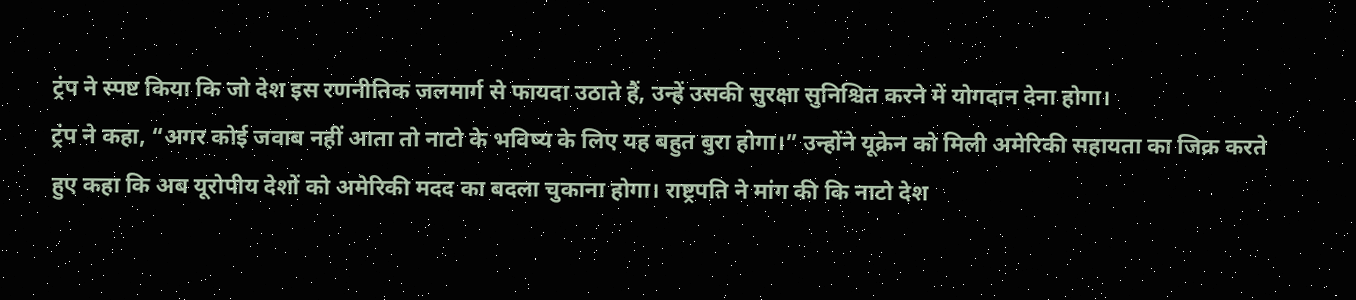ट्रंप ने स्पष्ट किया कि जो देश इस रणनीतिक जलमार्ग से फायदा उठाते हैं, उन्हें उसकी सुरक्षा सुनिश्चित करने में योगदान देना होगा।
ट्रंप ने कहा, “अगर कोई जवाब नहीं आता तो नाटो के भविष्य के लिए यह बहुत बुरा होगा।” उन्होंने यूक्रेन को मिली अमेरिकी सहायता का जिक्र करते हुए कहा कि अब यूरोपीय देशों को अमेरिकी मदद का बदला चुकाना होगा। राष्ट्रपति ने मांग की कि नाटो देश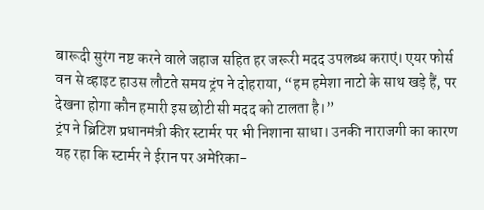बारूदी सुरंग नष्ट करने वाले जहाज सहित हर जरूरी मदद उपलब्ध कराएं। एयर फोर्स वन से व्हाइट हाउस लौटते समय ट्रंप ने दोहराया, “हम हमेशा नाटो के साथ खड़े हैं, पर देखना होगा कौन हमारी इस छोटी सी मदद को टालता है।”
ट्रंप ने ब्रिटिश प्रधानमंत्री कीर स्टार्मर पर भी निशाना साधा। उनकी नाराजगी का कारण यह रहा कि स्टार्मर ने ईरान पर अमेरिका-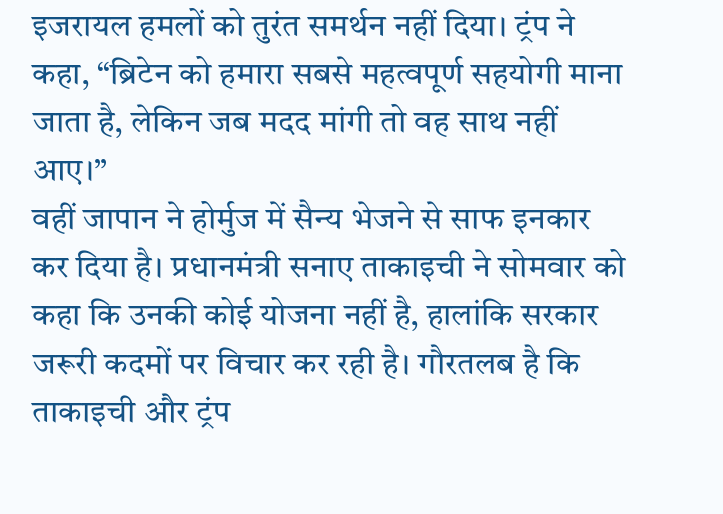इजरायल हमलों को तुरंत समर्थन नहीं दिया। ट्रंप ने कहा, “ब्रिटेन को हमारा सबसे महत्वपूर्ण सहयोगी माना जाता है, लेकिन जब मदद मांगी तो वह साथ नहीं आए।”
वहीं जापान ने होर्मुज में सैन्य भेजने से साफ इनकार कर दिया है। प्रधानमंत्री सनाए ताकाइची ने सोमवार को कहा कि उनकी कोई योजना नहीं है, हालांकि सरकार जरूरी कदमों पर विचार कर रही है। गौरतलब है कि ताकाइची और ट्रंप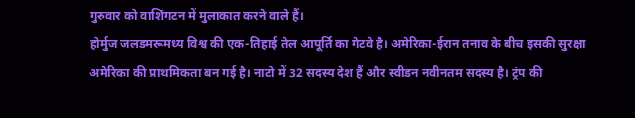गुरुवार को वाशिंगटन में मुलाकात करने वाले हैं।
होर्मुज जलडमरूमध्य विश्व की एक-तिहाई तेल आपूर्ति का गेटवे है। अमेरिका-ईरान तनाव के बीच इसकी सुरक्षा अमेरिका की प्राथमिकता बन गई है। नाटो में 32 सदस्य देश हैं और स्वीडन नवीनतम सदस्य है। ट्रंप की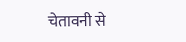चेतावनी से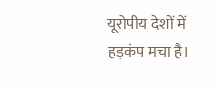यूरोपीय देशों में हड़कंप मचा है।